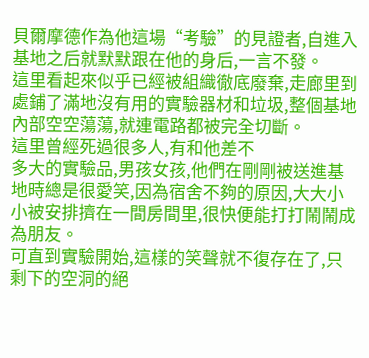貝爾摩德作為他這場“考驗”的見證者,自進入基地之后就默默跟在他的身后,一言不發。
這里看起來似乎已經被組織徹底廢棄,走廊里到處鋪了滿地沒有用的實驗器材和垃圾,整個基地內部空空蕩蕩,就連電路都被完全切斷。
這里曾經死過很多人,有和他差不
多大的實驗品,男孩女孩,他們在剛剛被送進基地時總是很愛笑,因為宿舍不夠的原因,大大小小被安排擠在一間房間里,很快便能打打鬧鬧成為朋友。
可直到實驗開始,這樣的笑聲就不復存在了,只剩下的空洞的絕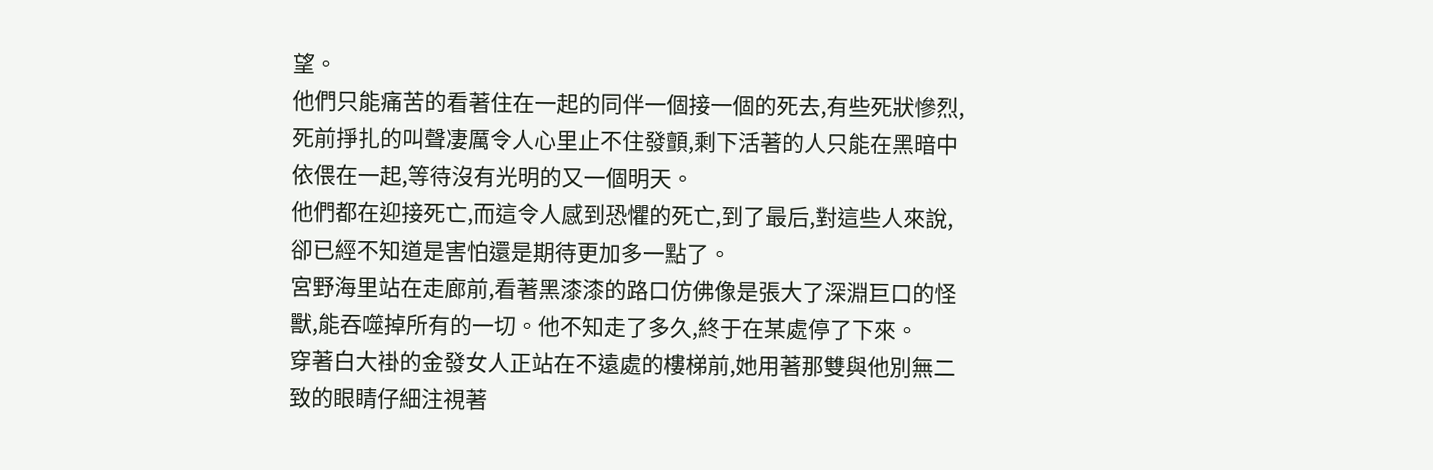望。
他們只能痛苦的看著住在一起的同伴一個接一個的死去,有些死狀慘烈,死前掙扎的叫聲凄厲令人心里止不住發顫,剩下活著的人只能在黑暗中依偎在一起,等待沒有光明的又一個明天。
他們都在迎接死亡,而這令人感到恐懼的死亡,到了最后,對這些人來說,卻已經不知道是害怕還是期待更加多一點了。
宮野海里站在走廊前,看著黑漆漆的路口仿佛像是張大了深淵巨口的怪獸,能吞噬掉所有的一切。他不知走了多久,終于在某處停了下來。
穿著白大褂的金發女人正站在不遠處的樓梯前,她用著那雙與他別無二致的眼睛仔細注視著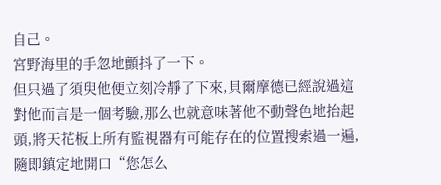自己。
宮野海里的手忽地顫抖了一下。
但只過了須臾他便立刻冷靜了下來,貝爾摩德已經說過這對他而言是一個考驗,那么也就意味著他不動聲色地抬起頭,將天花板上所有監視器有可能存在的位置搜索過一遍,隨即鎮定地開口“您怎么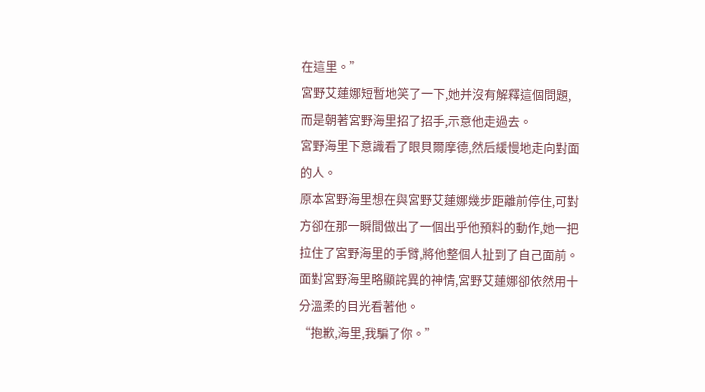在這里。”
宮野艾蓮娜短暫地笑了一下,她并沒有解釋這個問題,而是朝著宮野海里招了招手,示意他走過去。
宮野海里下意識看了眼貝爾摩德,然后緩慢地走向對面的人。
原本宮野海里想在與宮野艾蓮娜幾步距離前停住,可對方卻在那一瞬間做出了一個出乎他預料的動作,她一把拉住了宮野海里的手臂,將他整個人扯到了自己面前。
面對宮野海里略顯詫異的神情,宮野艾蓮娜卻依然用十分溫柔的目光看著他。
“抱歉,海里,我騙了你。”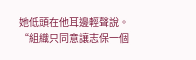她低頭在他耳邊輕聲說。
“組織只同意讓志保一個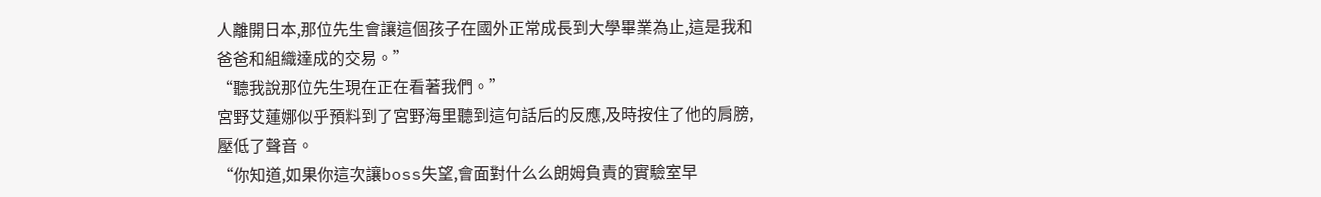人離開日本,那位先生會讓這個孩子在國外正常成長到大學畢業為止,這是我和爸爸和組織達成的交易。”
“聽我說那位先生現在正在看著我們。”
宮野艾蓮娜似乎預料到了宮野海里聽到這句話后的反應,及時按住了他的肩膀,壓低了聲音。
“你知道,如果你這次讓boss失望,會面對什么么朗姆負責的實驗室早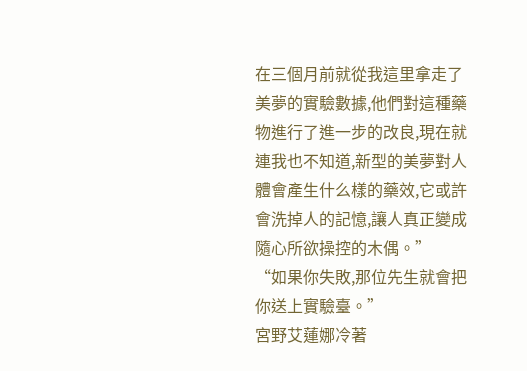在三個月前就從我這里拿走了美夢的實驗數據,他們對這種藥物進行了進一步的改良,現在就連我也不知道,新型的美夢對人體會產生什么樣的藥效,它或許會洗掉人的記憶,讓人真正變成隨心所欲操控的木偶。”
“如果你失敗,那位先生就會把你送上實驗臺。”
宮野艾蓮娜冷著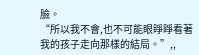臉。
“所以我不會,也不可能眼睜睜看著我的孩子走向那樣的結局。”,,